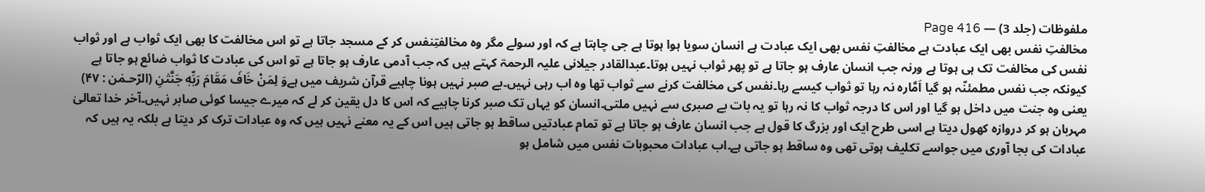ملفوظات (جلد 3) — Page 416
مخالفتِ نفس بھی ایک عبادت ہے مخالفتِ نفس بھی ایک عبادت ہے انسان سویا ہوا ہوتا ہے جی چاہتا ہے کہ اور سولے مگر وہ مخالفتِنفس کر کے مسجد جاتا ہے تو اس مخالفت کا بھی ایک ثواب ہے اور ثواب نفس کی مخالفت تک ہی ہوتا ہے ورنہ جب انسان عارف ہو جاتا ہے تو پھر ثواب نہیں ہوتا۔عبدالقادر جیلانی علیہ الرحمۃ کہتے ہیں کہ جب آدمی عارف ہو جاتا ہے تو اس کی عبادت کا ثواب ضائع ہو جاتا ہے کیونکہ جب نفس مطمئنّہ ہو گیا اَمَّارہ نہ رہا تو ثواب کیسے رہا۔نفس کی مخالفت کرنے سے ثواب تھا وہ اب رہی نہیں۔بے صبر نہیں ہونا چاہیے قرآن شریف میں ہےوَ لِمَنْ خَافَ مَقَامَ رَبِّهٖ جَنَّتٰنِ (الرّحـمٰن : ۴۷) یعنی وہ جنت میں داخل ہو گیا اور اس کا درجہ ثواب کا نہ رہا تو یہ بات بے صبری سے نہیں ملتی۔انسان کو یہاں تک صبر کرنا چاہیے کہ اس کا دل یقین کر لے کہ میرے جیسا کوئی صابر نہیں۔آخر خدا تعالیٰ مہربان ہو کر دروازہ کھول دیتا ہے اسی طرح ایک اور بزرگ کا قول ہے جب انسان عارف ہو جاتا ہے تو تمام عبادتیں ساقط ہو جاتی ہیں اس کے یہ معنے نہیں ہیں کہ وہ عبادات ترک کر دیتا ہے بلکہ یہ ہیں کہ عبادات کی بجا آوری میں جواسے تکلیف ہوتی تھی وہ ساقط ہو جاتی ہے۔اب عبادات محبوبات نفس میں شامل ہو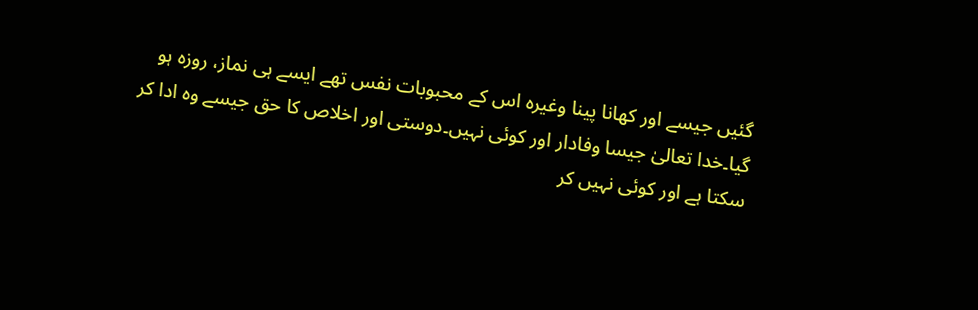گئیں جیسے اور کھانا پینا وغیرہ اس کے محبوبات نفس تھے ایسے ہی نماز، روزہ ہو گیا۔خدا تعالیٰ جیسا وفادار اور کوئی نہیں۔دوستی اور اخلاص کا حق جیسے وہ ادا کر سکتا ہے اور کوئی نہیں کر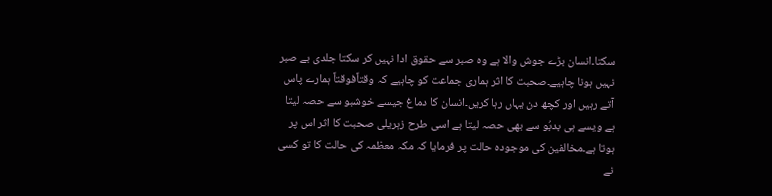سکتا۔انسان بڑے جوش والا ہے وہ صبر سے حقوق ادا نہیں کر سکتا جلدی بے صبر نہیں ہونا چاہیے۔صحبت کا اثر ہماری جماعت کو چاہیے کہ وقتاًفوقتاً ہمارے پاس آتے رہیں اور کچھ دن یہاں رہا کریں۔انسان کا دماغ جیسے خوشبو سے حصہ لیتا ہے ویسے ہی بدبُو سے بھی حصہ لیتا ہے اسی طرح زہریلی صحبت کا اثر اس پر ہوتا ہے۔مخالفین کی موجودہ حالت پر فرمایا کہ مکہ معظمہ کی حالت کا تو کسی نے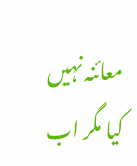معائنہ نہیں کیا مگر اب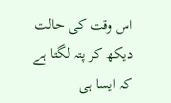اس وقت کی حالت دیکھ کر پتہ لگتا ہے کہ ایسا ہی